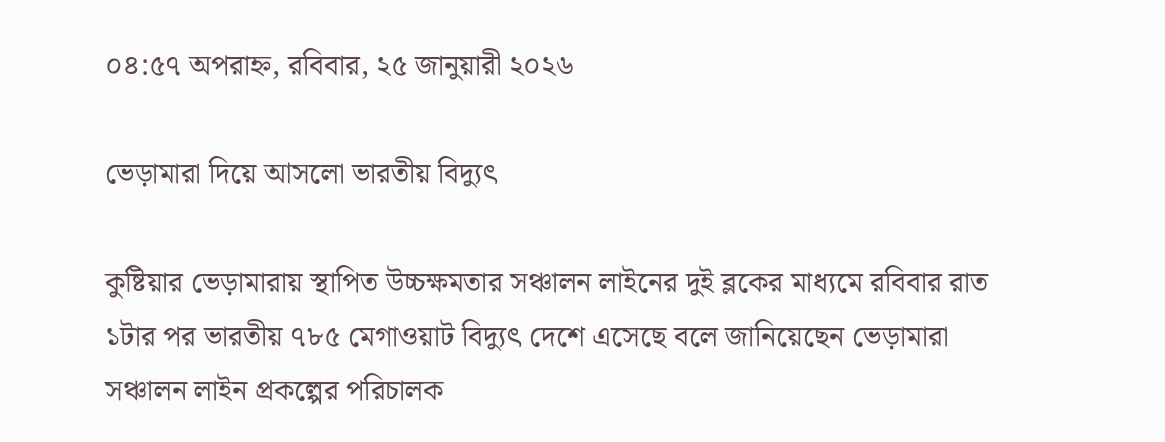০৪:৫৭ অপরাহ্ন, রবিবার, ২৫ জানুয়ারী ২০২৬

ভেড়ামারা দিয়ে আসলো ভারতীয় বিদ্যুৎ

কুষ্টিয়ার ভেড়ামারায় স্থাপিত উচ্চক্ষমতার সঞ্চালন লাইনের দুই ব্লকের মাধ্যমে রবিবার রাত ১টার পর ভারতীয় ৭৮৫ মেগাওয়াট বিদ্যুৎ দেশে এসেছে বলে জানিয়েছেন ভেড়ামারা সঞ্চালন লাইন প্রকল্পের পরিচালক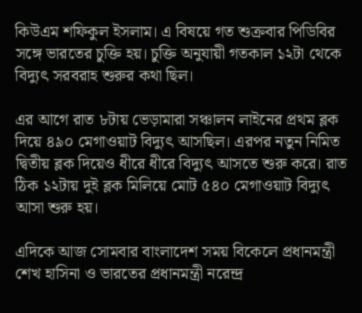কিউএম শফিকুল ইসলাম। এ বিষয়ে গত শুক্রবার পিডিবির সঙ্গে ভারতের চুক্তি হয়। চুক্তি অনুযায়ী গতকাল ১২টা থেকে বিদ্যুৎ সরবরাহ শুরুর কথা ছিল।

এর আগে রাত ৮টায় ভেড়ামারা সঞ্চালন লাইনের প্রথম ব্লক দিয়ে ৪৯০ মেগাওয়াট বিদ্যুৎ আসছিল। এরপর নতুন নিমিত দ্বিতীয় ব্লক দিয়েও ধীরে ধীরে বিদ্যুৎ আসতে শুরু করে। রাত ঠিক ১২টায় দুই ব্লক মিলিয়ে মোট ৫৪০ মেগাওয়াট বিদ্যুৎ আসা শুরু হয়।

এদিকে আজ সোমবার বাংলাদেশ সময় বিকেলে প্রধানমন্ত্রী শেখ হাসিনা ও ভারতের প্রধানমন্ত্রী নরেন্দ্র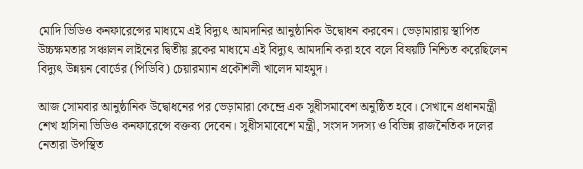মোদি ভিডিও কনফারেন্সের মাধ্যমে এই বিদ্যুৎ আমদানির আনুষ্ঠানিক উদ্বোধন করবেন। ভেড়ামারায় স্থাপিত উচ্চক্ষমতার সঞ্চালন লাইনের দ্বিতীয় ব্লকের মাধ্যমে এই বিদ্যুৎ আমদানি করা হবে বলে বিষয়টি নিশ্চিত করেছিলেন বিদ্যুৎ উন্নয়ন বোর্ডের (পিডিবি) চেয়ারম্যান প্রকৌশলী খালেদ মাহমুদ।

আজ সোমবার আনুষ্ঠানিক উদ্বোধনের পর ভেড়ামারা কেন্দ্রে এক সুধীসমাবেশ অনুষ্ঠিত হবে। সেখানে প্রধানমন্ত্রী শেখ হাসিনা ভিডিও কনফারেন্সে বক্তব্য দেবেন। সুধীসমাবেশে মন্ত্রী, সংসদ সদস্য ও বিভিন্ন রাজনৈতিক দলের নেতারা উপস্থিত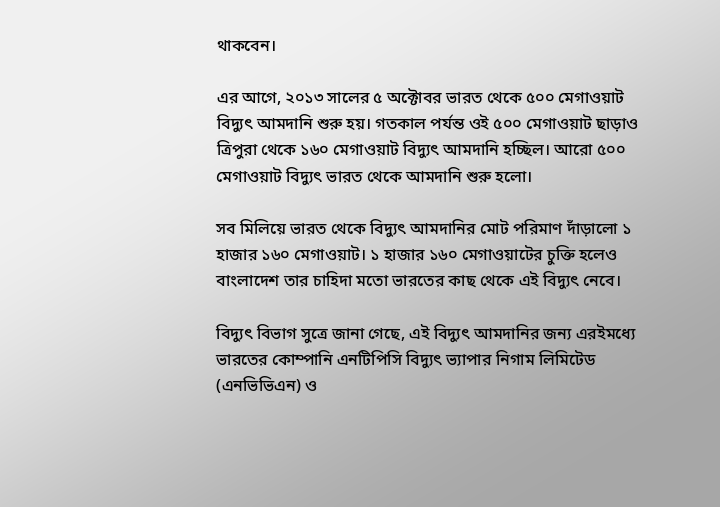থাকবেন।

এর আগে, ২০১৩ সালের ৫ অক্টোবর ভারত থেকে ৫০০ মেগাওয়াট বিদ্যুৎ আমদানি শুরু হয়। গতকাল পর্যন্ত ওই ৫০০ মেগাওয়াট ছাড়াও ত্রিপুরা থেকে ১৬০ মেগাওয়াট বিদ্যুৎ আমদানি হচ্ছিল। আরো ৫০০ মেগাওয়াট বিদ্যুৎ ভারত থেকে আমদানি শুরু হলো।

সব মিলিয়ে ভারত থেকে বিদ্যুৎ আমদানির মোট পরিমাণ দাঁড়ালো ১ হাজার ১৬০ মেগাওয়াট। ১ হাজার ১৬০ মেগাওয়াটের চুক্তি হলেও বাংলাদেশ তার চাহিদা মতো ভারতের কাছ থেকে এই বিদ্যুৎ নেবে।

বিদ্যুৎ বিভাগ সুত্রে জানা গেছে, এই বিদ্যুৎ আমদানির জন্য এরইমধ্যে ভারতের কোম্পানি এনটিপিসি বিদ্যুৎ ভ্যাপার নিগাম লিমিটেড (এনভিভিএন) ও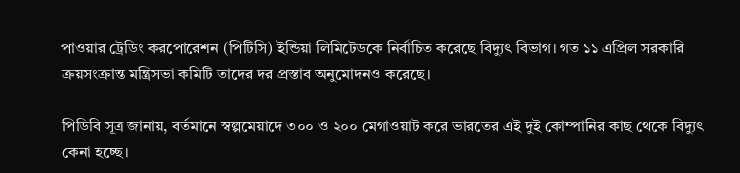পাওয়ার ট্রেডিং করপোরেশন (পিটিসি) ইন্ডিয়া লিমিটেডকে নির্বাচিত করেছে বিদ্যুৎ বিভাগ। গত ১১ এপ্রিল সরকারি ক্রয়সংক্রান্ত মন্ত্রিসভা কমিটি তাদের দর প্রস্তাব অনুমোদনও করেছে।

পিডিবি সূত্র জানায়, বর্তমানে স্বল্পমেয়াদে ৩০০ ও ২০০ মেগাওয়াট করে ভারতের এই দুই কোম্পানির কাছ থেকে বিদ্যুৎ কেনা হচ্ছে।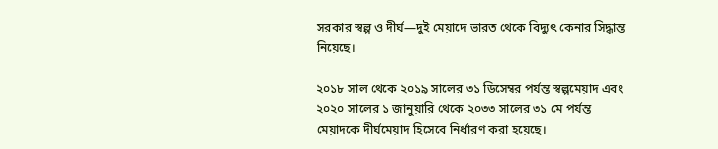সরকার স্বল্প ও দীর্ঘ—দুই মেয়াদে ভারত থেকে বিদ্যুৎ কেনার সিদ্ধান্ত নিয়েছে।

২০১৮ সাল থেকে ২০১৯ সালের ৩১ ডিসেম্বর পর্যন্ত স্বল্পমেয়াদ এবং ২০২০ সালের ১ জানুয়ারি থেকে ২০৩৩ সালের ৩১ মে পর্যন্ত মেয়াদকে দীর্ঘমেয়াদ হিসেবে নির্ধারণ করা হয়েছে।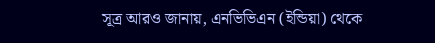সূত্র আরও জানায়, এনভিভিএন (ইন্ডিয়া) থেকে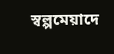স্বল্পমেয়াদে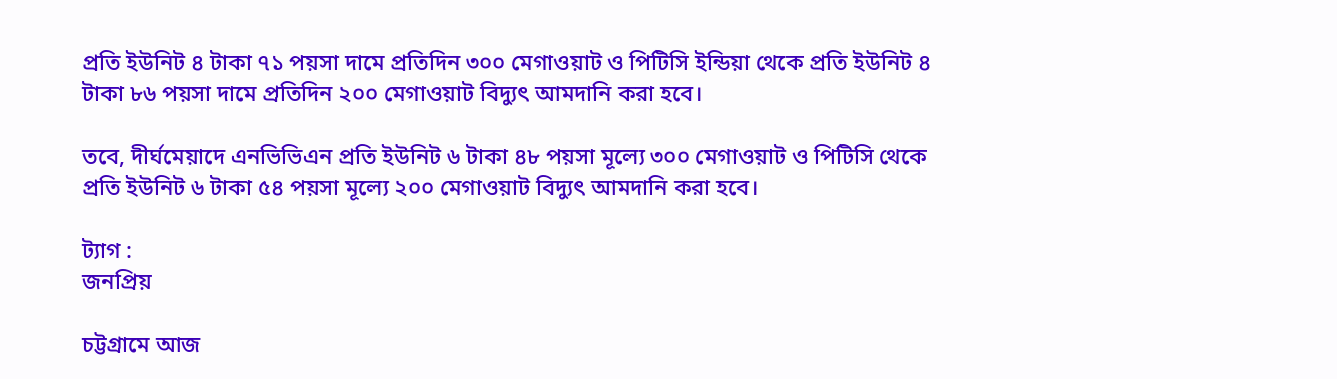প্রতি ইউনিট ৪ টাকা ৭১ পয়সা দামে প্রতিদিন ৩০০ মেগাওয়াট ও পিটিসি ইন্ডিয়া থেকে প্রতি ইউনিট ৪ টাকা ৮৬ পয়সা দামে প্রতিদিন ২০০ মেগাওয়াট বিদ্যুৎ আমদানি করা হবে।

তবে, দীর্ঘমেয়াদে এনভিভিএন প্রতি ইউনিট ৬ টাকা ৪৮ পয়সা মূল্যে ৩০০ মেগাওয়াট ও পিটিসি থেকে প্রতি ইউনিট ৬ টাকা ৫৪ পয়সা মূল্যে ২০০ মেগাওয়াট বিদ্যুৎ আমদানি করা হবে।

ট্যাগ :
জনপ্রিয়

চট্টগ্রামে আজ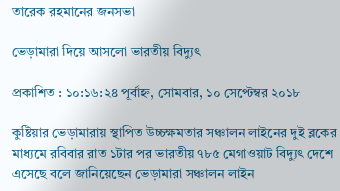তারেক রহমানের জনসভা

ভেড়ামারা দিয়ে আসলো ভারতীয় বিদ্যুৎ

প্রকাশিত : ১০:১৬:২৪ পূর্বাহ্ন, সোমবার, ১০ সেপ্টেম্বর ২০১৮

কুষ্টিয়ার ভেড়ামারায় স্থাপিত উচ্চক্ষমতার সঞ্চালন লাইনের দুই ব্লকের মাধ্যমে রবিবার রাত ১টার পর ভারতীয় ৭৮৫ মেগাওয়াট বিদ্যুৎ দেশে এসেছে বলে জানিয়েছেন ভেড়ামারা সঞ্চালন লাইন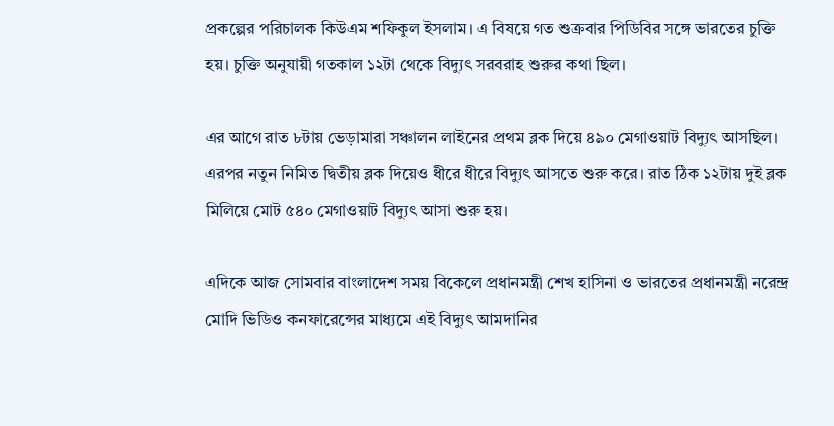প্রকল্পের পরিচালক কিউএম শফিকুল ইসলাম। এ বিষয়ে গত শুক্রবার পিডিবির সঙ্গে ভারতের চুক্তি হয়। চুক্তি অনুযায়ী গতকাল ১২টা থেকে বিদ্যুৎ সরবরাহ শুরুর কথা ছিল।

এর আগে রাত ৮টায় ভেড়ামারা সঞ্চালন লাইনের প্রথম ব্লক দিয়ে ৪৯০ মেগাওয়াট বিদ্যুৎ আসছিল। এরপর নতুন নিমিত দ্বিতীয় ব্লক দিয়েও ধীরে ধীরে বিদ্যুৎ আসতে শুরু করে। রাত ঠিক ১২টায় দুই ব্লক মিলিয়ে মোট ৫৪০ মেগাওয়াট বিদ্যুৎ আসা শুরু হয়।

এদিকে আজ সোমবার বাংলাদেশ সময় বিকেলে প্রধানমন্ত্রী শেখ হাসিনা ও ভারতের প্রধানমন্ত্রী নরেন্দ্র মোদি ভিডিও কনফারেন্সের মাধ্যমে এই বিদ্যুৎ আমদানির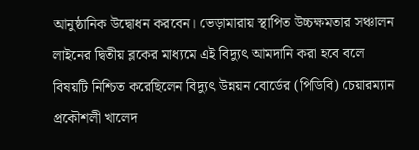আনুষ্ঠানিক উদ্বোধন করবেন। ভেড়ামারায় স্থাপিত উচ্চক্ষমতার সঞ্চালন লাইনের দ্বিতীয় ব্লকের মাধ্যমে এই বিদ্যুৎ আমদানি করা হবে বলে বিষয়টি নিশ্চিত করেছিলেন বিদ্যুৎ উন্নয়ন বোর্ডের (পিডিবি) চেয়ারম্যান প্রকৌশলী খালেদ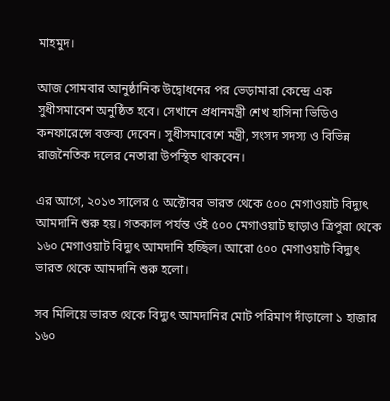মাহমুদ।

আজ সোমবার আনুষ্ঠানিক উদ্বোধনের পর ভেড়ামারা কেন্দ্রে এক সুধীসমাবেশ অনুষ্ঠিত হবে। সেখানে প্রধানমন্ত্রী শেখ হাসিনা ভিডিও কনফারেন্সে বক্তব্য দেবেন। সুধীসমাবেশে মন্ত্রী, সংসদ সদস্য ও বিভিন্ন রাজনৈতিক দলের নেতারা উপস্থিত থাকবেন।

এর আগে, ২০১৩ সালের ৫ অক্টোবর ভারত থেকে ৫০০ মেগাওয়াট বিদ্যুৎ আমদানি শুরু হয়। গতকাল পর্যন্ত ওই ৫০০ মেগাওয়াট ছাড়াও ত্রিপুরা থেকে ১৬০ মেগাওয়াট বিদ্যুৎ আমদানি হচ্ছিল। আরো ৫০০ মেগাওয়াট বিদ্যুৎ ভারত থেকে আমদানি শুরু হলো।

সব মিলিয়ে ভারত থেকে বিদ্যুৎ আমদানির মোট পরিমাণ দাঁড়ালো ১ হাজার ১৬০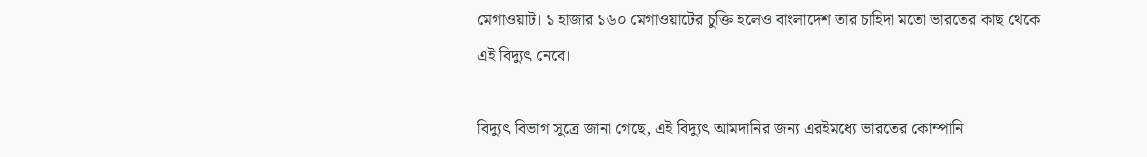মেগাওয়াট। ১ হাজার ১৬০ মেগাওয়াটের চুক্তি হলেও বাংলাদেশ তার চাহিদা মতো ভারতের কাছ থেকে এই বিদ্যুৎ নেবে।

বিদ্যুৎ বিভাগ সুত্রে জানা গেছে, এই বিদ্যুৎ আমদানির জন্য এরইমধ্যে ভারতের কোম্পানি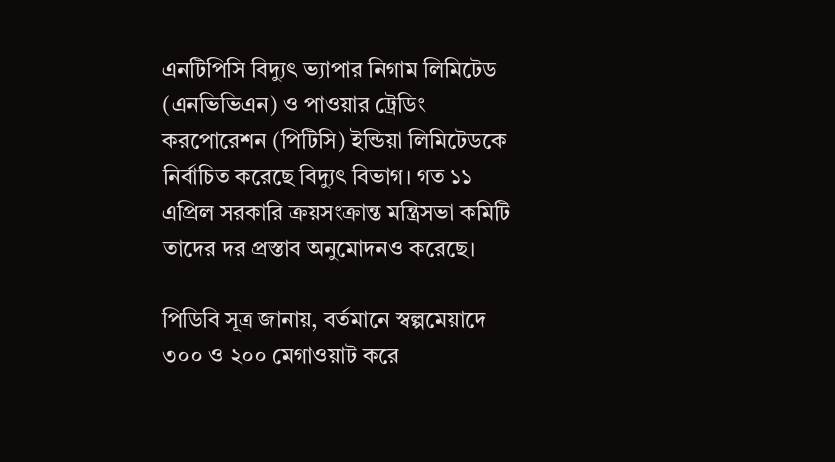এনটিপিসি বিদ্যুৎ ভ্যাপার নিগাম লিমিটেড (এনভিভিএন) ও পাওয়ার ট্রেডিং করপোরেশন (পিটিসি) ইন্ডিয়া লিমিটেডকে নির্বাচিত করেছে বিদ্যুৎ বিভাগ। গত ১১ এপ্রিল সরকারি ক্রয়সংক্রান্ত মন্ত্রিসভা কমিটি তাদের দর প্রস্তাব অনুমোদনও করেছে।

পিডিবি সূত্র জানায়, বর্তমানে স্বল্পমেয়াদে ৩০০ ও ২০০ মেগাওয়াট করে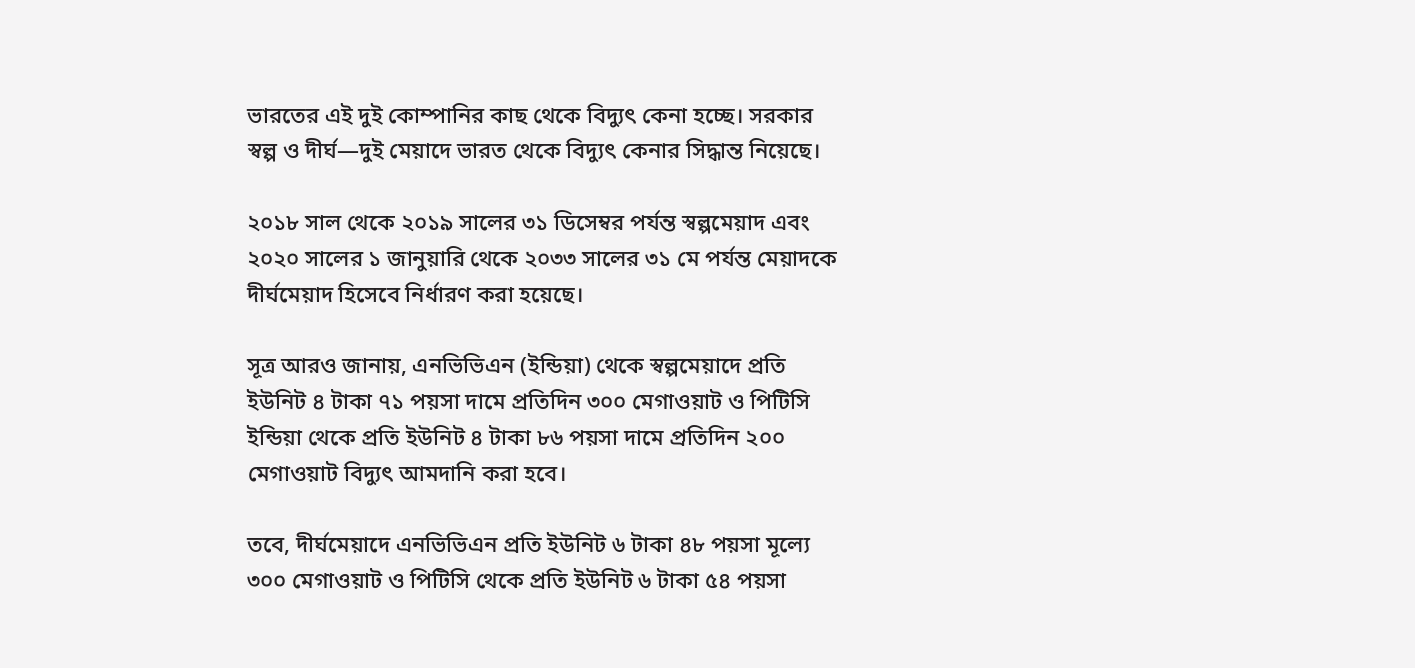ভারতের এই দুই কোম্পানির কাছ থেকে বিদ্যুৎ কেনা হচ্ছে। সরকার স্বল্প ও দীর্ঘ—দুই মেয়াদে ভারত থেকে বিদ্যুৎ কেনার সিদ্ধান্ত নিয়েছে।

২০১৮ সাল থেকে ২০১৯ সালের ৩১ ডিসেম্বর পর্যন্ত স্বল্পমেয়াদ এবং ২০২০ সালের ১ জানুয়ারি থেকে ২০৩৩ সালের ৩১ মে পর্যন্ত মেয়াদকে দীর্ঘমেয়াদ হিসেবে নির্ধারণ করা হয়েছে।

সূত্র আরও জানায়, এনভিভিএন (ইন্ডিয়া) থেকে স্বল্পমেয়াদে প্রতি ইউনিট ৪ টাকা ৭১ পয়সা দামে প্রতিদিন ৩০০ মেগাওয়াট ও পিটিসি ইন্ডিয়া থেকে প্রতি ইউনিট ৪ টাকা ৮৬ পয়সা দামে প্রতিদিন ২০০ মেগাওয়াট বিদ্যুৎ আমদানি করা হবে।

তবে, দীর্ঘমেয়াদে এনভিভিএন প্রতি ইউনিট ৬ টাকা ৪৮ পয়সা মূল্যে ৩০০ মেগাওয়াট ও পিটিসি থেকে প্রতি ইউনিট ৬ টাকা ৫৪ পয়সা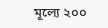মূল্যে ২০০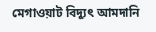মেগাওয়াট বিদ্যুৎ আমদানি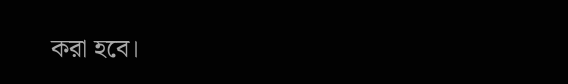করা হবে।